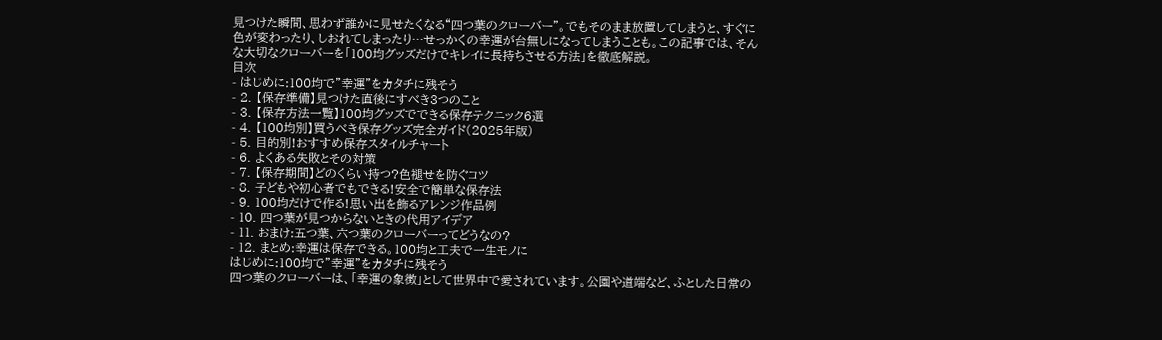見つけた瞬間、思わず誰かに見せたくなる“四つ葉のクローバー”。でもそのまま放置してしまうと、すぐに色が変わったり、しおれてしまったり…せっかくの幸運が台無しになってしまうことも。この記事では、そんな大切なクローバーを「100均グッズだけでキレイに長持ちさせる方法」を徹底解説。
目次
- はじめに:100均で”幸運”をカタチに残そう
- 2. 【保存準備】見つけた直後にすべき3つのこと
- 3. 【保存方法一覧】100均グッズでできる保存テクニック6選
- 4. 【100均別】買うべき保存グッズ完全ガイド(2025年版)
- 5. 目的別!おすすめ保存スタイルチャート
- 6. よくある失敗とその対策
- 7. 【保存期間】どのくらい持つ?色褪せを防ぐコツ
- 8. 子どもや初心者でもできる!安全で簡単な保存法
- 9. 100均だけで作る!思い出を飾るアレンジ作品例
- 10. 四つ葉が見つからないときの代用アイデア
- 11. おまけ:五つ葉、六つ葉のクローバーってどうなの?
- 12. まとめ:幸運は保存できる。100均と工夫で一生モノに
はじめに:100均で”幸運”をカタチに残そう
四つ葉のクローバーは、「幸運の象徴」として世界中で愛されています。公園や道端など、ふとした日常の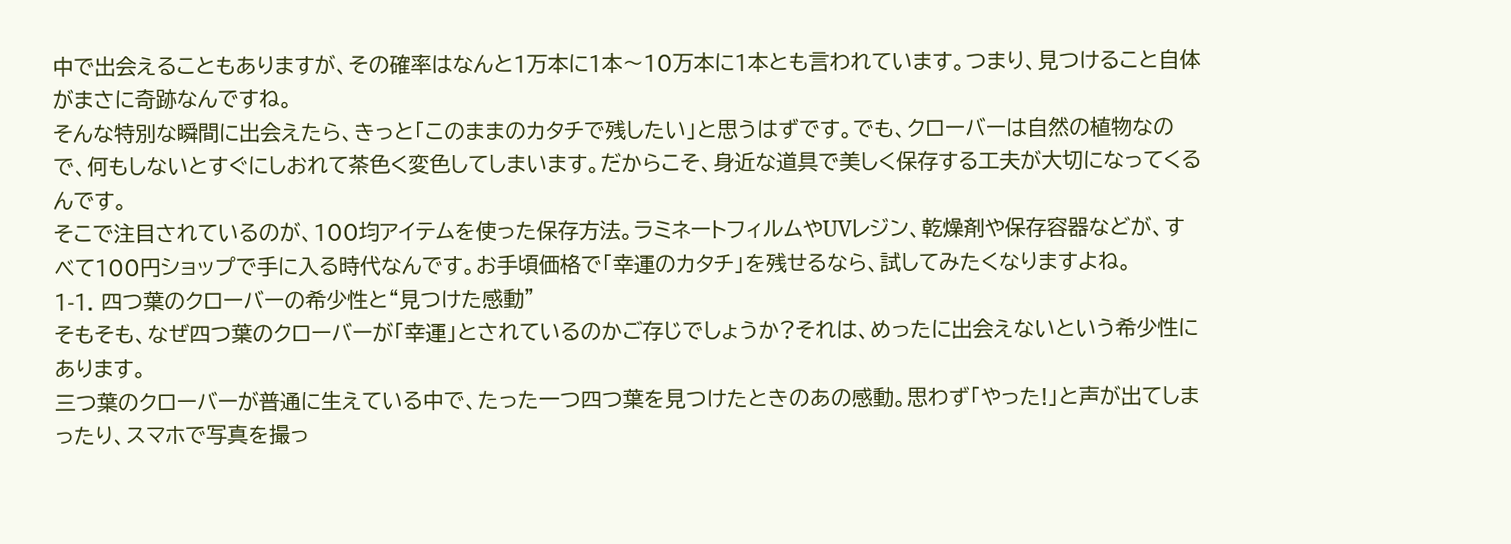中で出会えることもありますが、その確率はなんと1万本に1本〜10万本に1本とも言われています。つまり、見つけること自体がまさに奇跡なんですね。
そんな特別な瞬間に出会えたら、きっと「このままのカタチで残したい」と思うはずです。でも、クローバーは自然の植物なので、何もしないとすぐにしおれて茶色く変色してしまいます。だからこそ、身近な道具で美しく保存する工夫が大切になってくるんです。
そこで注目されているのが、100均アイテムを使った保存方法。ラミネートフィルムやUVレジン、乾燥剤や保存容器などが、すべて100円ショップで手に入る時代なんです。お手頃価格で「幸運のカタチ」を残せるなら、試してみたくなりますよね。
1-1. 四つ葉のクローバーの希少性と“見つけた感動”
そもそも、なぜ四つ葉のクローバーが「幸運」とされているのかご存じでしょうか?それは、めったに出会えないという希少性にあります。
三つ葉のクローバーが普通に生えている中で、たった一つ四つ葉を見つけたときのあの感動。思わず「やった!」と声が出てしまったり、スマホで写真を撮っ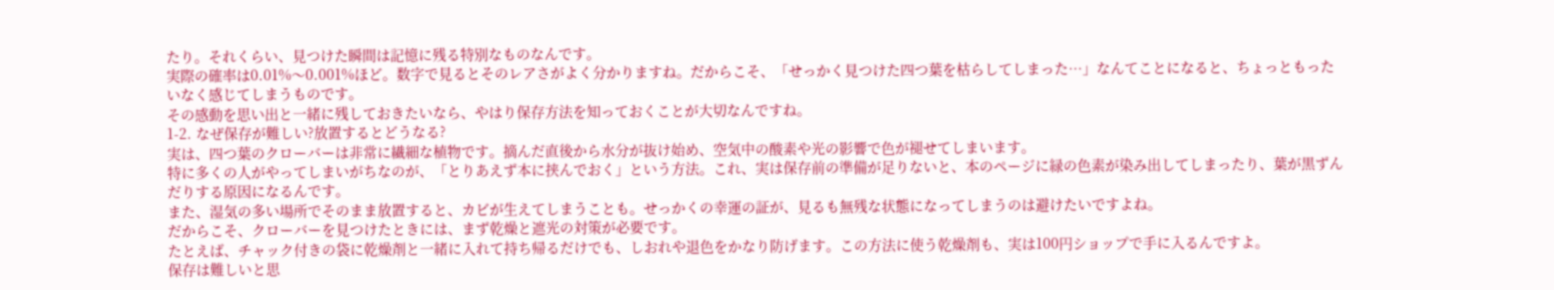たり。それくらい、見つけた瞬間は記憶に残る特別なものなんです。
実際の確率は0.01%〜0.001%ほど。数字で見るとそのレアさがよく分かりますね。だからこそ、「せっかく見つけた四つ葉を枯らしてしまった…」なんてことになると、ちょっともったいなく感じてしまうものです。
その感動を思い出と一緒に残しておきたいなら、やはり保存方法を知っておくことが大切なんですね。
1-2. なぜ保存が難しい?放置するとどうなる?
実は、四つ葉のクローバーは非常に繊細な植物です。摘んだ直後から水分が抜け始め、空気中の酸素や光の影響で色が褪せてしまいます。
特に多くの人がやってしまいがちなのが、「とりあえず本に挟んでおく」という方法。これ、実は保存前の準備が足りないと、本のページに緑の色素が染み出してしまったり、葉が黒ずんだりする原因になるんです。
また、湿気の多い場所でそのまま放置すると、カビが生えてしまうことも。せっかくの幸運の証が、見るも無残な状態になってしまうのは避けたいですよね。
だからこそ、クローバーを見つけたときには、まず乾燥と遮光の対策が必要です。
たとえば、チャック付きの袋に乾燥剤と一緒に入れて持ち帰るだけでも、しおれや退色をかなり防げます。この方法に使う乾燥剤も、実は100円ショップで手に入るんですよ。
保存は難しいと思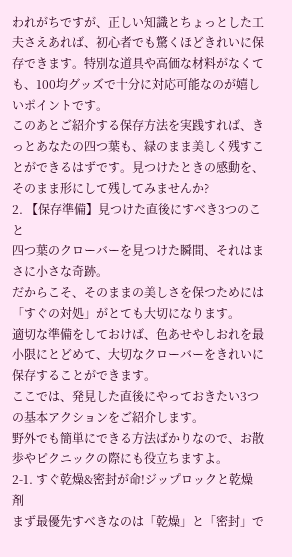われがちですが、正しい知識とちょっとした工夫さえあれば、初心者でも驚くほどきれいに保存できます。特別な道具や高価な材料がなくても、100均グッズで十分に対応可能なのが嬉しいポイントです。
このあとご紹介する保存方法を実践すれば、きっとあなたの四つ葉も、緑のまま美しく残すことができるはずです。見つけたときの感動を、そのまま形にして残してみませんか?
2. 【保存準備】見つけた直後にすべき3つのこと
四つ葉のクローバーを見つけた瞬間、それはまさに小さな奇跡。
だからこそ、そのままの美しさを保つためには「すぐの対処」がとても大切になります。
適切な準備をしておけば、色あせやしおれを最小限にとどめて、大切なクローバーをきれいに保存することができます。
ここでは、発見した直後にやっておきたい3つの基本アクションをご紹介します。
野外でも簡単にできる方法ばかりなので、お散歩やピクニックの際にも役立ちますよ。
2-1. すぐ乾燥&密封が命!ジップロックと乾燥剤
まず最優先すべきなのは「乾燥」と「密封」で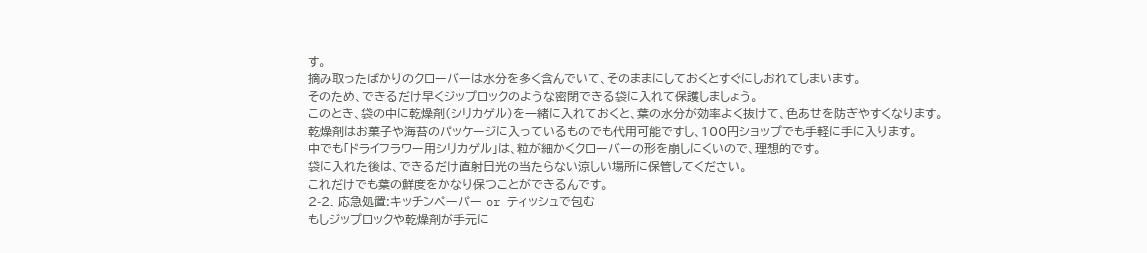す。
摘み取ったばかりのクローバーは水分を多く含んでいて、そのままにしておくとすぐにしおれてしまいます。
そのため、できるだけ早くジップロックのような密閉できる袋に入れて保護しましょう。
このとき、袋の中に乾燥剤(シリカゲル)を一緒に入れておくと、葉の水分が効率よく抜けて、色あせを防ぎやすくなります。
乾燥剤はお菓子や海苔のパッケージに入っているものでも代用可能ですし、100円ショップでも手軽に手に入ります。
中でも「ドライフラワー用シリカゲル」は、粒が細かくクローバーの形を崩しにくいので、理想的です。
袋に入れた後は、できるだけ直射日光の当たらない涼しい場所に保管してください。
これだけでも葉の鮮度をかなり保つことができるんです。
2-2. 応急処置:キッチンペーパー or ティッシュで包む
もしジップロックや乾燥剤が手元に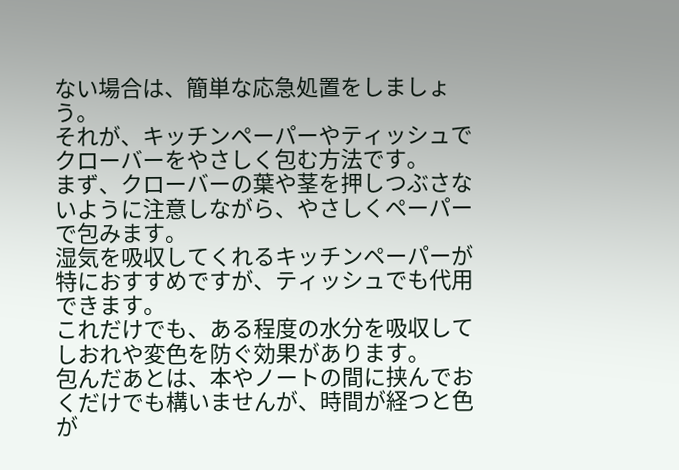ない場合は、簡単な応急処置をしましょう。
それが、キッチンペーパーやティッシュでクローバーをやさしく包む方法です。
まず、クローバーの葉や茎を押しつぶさないように注意しながら、やさしくペーパーで包みます。
湿気を吸収してくれるキッチンペーパーが特におすすめですが、ティッシュでも代用できます。
これだけでも、ある程度の水分を吸収してしおれや変色を防ぐ効果があります。
包んだあとは、本やノートの間に挟んでおくだけでも構いませんが、時間が経つと色が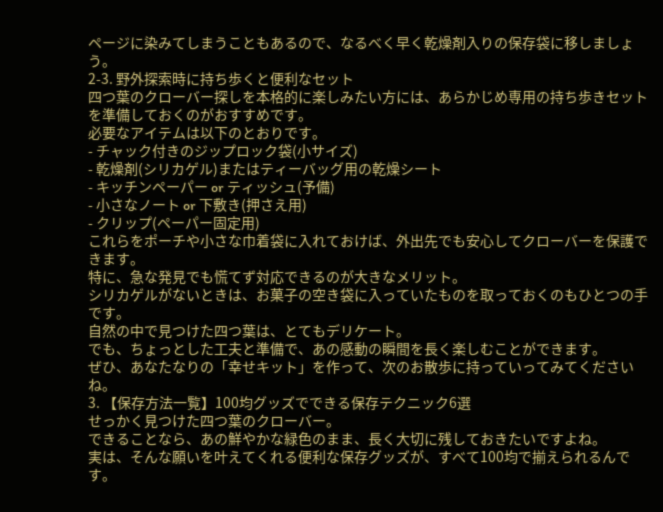ページに染みてしまうこともあるので、なるべく早く乾燥剤入りの保存袋に移しましょう。
2-3. 野外探索時に持ち歩くと便利なセット
四つ葉のクローバー探しを本格的に楽しみたい方には、あらかじめ専用の持ち歩きセットを準備しておくのがおすすめです。
必要なアイテムは以下のとおりです。
- チャック付きのジップロック袋(小サイズ)
- 乾燥剤(シリカゲル)またはティーバッグ用の乾燥シート
- キッチンペーパー or ティッシュ(予備)
- 小さなノート or 下敷き(押さえ用)
- クリップ(ペーパー固定用)
これらをポーチや小さな巾着袋に入れておけば、外出先でも安心してクローバーを保護できます。
特に、急な発見でも慌てず対応できるのが大きなメリット。
シリカゲルがないときは、お菓子の空き袋に入っていたものを取っておくのもひとつの手です。
自然の中で見つけた四つ葉は、とてもデリケート。
でも、ちょっとした工夫と準備で、あの感動の瞬間を長く楽しむことができます。
ぜひ、あなたなりの「幸せキット」を作って、次のお散歩に持っていってみてくださいね。
3. 【保存方法一覧】100均グッズでできる保存テクニック6選
せっかく見つけた四つ葉のクローバー。
できることなら、あの鮮やかな緑色のまま、長く大切に残しておきたいですよね。
実は、そんな願いを叶えてくれる便利な保存グッズが、すべて100均で揃えられるんです。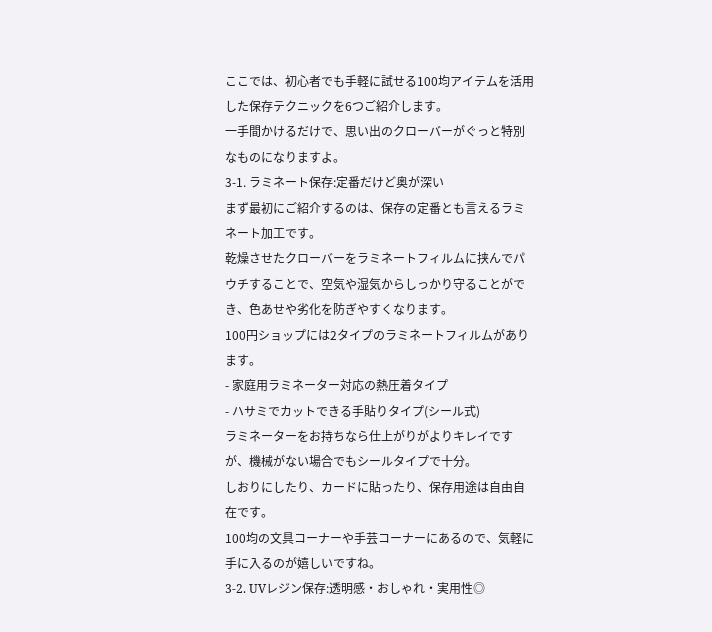ここでは、初心者でも手軽に試せる100均アイテムを活用した保存テクニックを6つご紹介します。
一手間かけるだけで、思い出のクローバーがぐっと特別なものになりますよ。
3-1. ラミネート保存:定番だけど奥が深い
まず最初にご紹介するのは、保存の定番とも言えるラミネート加工です。
乾燥させたクローバーをラミネートフィルムに挟んでパウチすることで、空気や湿気からしっかり守ることができ、色あせや劣化を防ぎやすくなります。
100円ショップには2タイプのラミネートフィルムがあります。
- 家庭用ラミネーター対応の熱圧着タイプ
- ハサミでカットできる手貼りタイプ(シール式)
ラミネーターをお持ちなら仕上がりがよりキレイですが、機械がない場合でもシールタイプで十分。
しおりにしたり、カードに貼ったり、保存用途は自由自在です。
100均の文具コーナーや手芸コーナーにあるので、気軽に手に入るのが嬉しいですね。
3-2. UVレジン保存:透明感・おしゃれ・実用性◎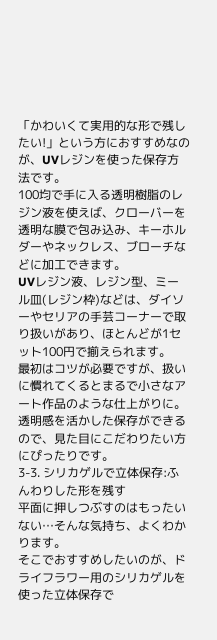「かわいくて実用的な形で残したい!」という方におすすめなのが、UVレジンを使った保存方法です。
100均で手に入る透明樹脂のレジン液を使えば、クローバーを透明な膜で包み込み、キーホルダーやネックレス、ブローチなどに加工できます。
UVレジン液、レジン型、ミール皿(レジン枠)などは、ダイソーやセリアの手芸コーナーで取り扱いがあり、ほとんどが1セット100円で揃えられます。
最初はコツが必要ですが、扱いに慣れてくるとまるで小さなアート作品のような仕上がりに。
透明感を活かした保存ができるので、見た目にこだわりたい方にぴったりです。
3-3. シリカゲルで立体保存:ふんわりした形を残す
平面に押しつぶすのはもったいない…そんな気持ち、よくわかります。
そこでおすすめしたいのが、ドライフラワー用のシリカゲルを使った立体保存で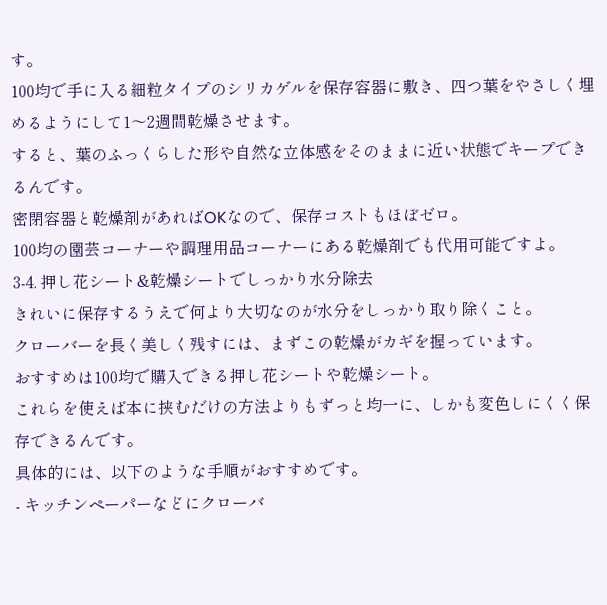す。
100均で手に入る細粒タイプのシリカゲルを保存容器に敷き、四つ葉をやさしく埋めるようにして1〜2週間乾燥させます。
すると、葉のふっくらした形や自然な立体感をそのままに近い状態でキープできるんです。
密閉容器と乾燥剤があればOKなので、保存コストもほぼゼロ。
100均の園芸コーナーや調理用品コーナーにある乾燥剤でも代用可能ですよ。
3-4. 押し花シート&乾燥シートでしっかり水分除去
きれいに保存するうえで何より大切なのが水分をしっかり取り除くこと。
クローバーを長く美しく残すには、まずこの乾燥がカギを握っています。
おすすめは100均で購入できる押し花シートや乾燥シート。
これらを使えば本に挟むだけの方法よりもずっと均一に、しかも変色しにくく保存できるんです。
具体的には、以下のような手順がおすすめです。
- キッチンペーパーなどにクローバ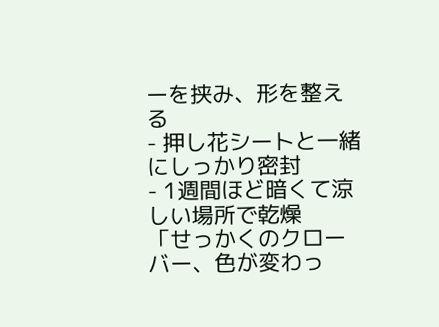ーを挟み、形を整える
- 押し花シートと一緒にしっかり密封
- 1週間ほど暗くて涼しい場所で乾燥
「せっかくのクローバー、色が変わっ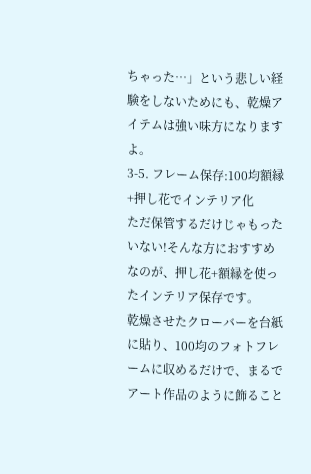ちゃった…」という悲しい経験をしないためにも、乾燥アイテムは強い味方になりますよ。
3-5. フレーム保存:100均額縁+押し花でインテリア化
ただ保管するだけじゃもったいない!そんな方におすすめなのが、押し花+額縁を使ったインテリア保存です。
乾燥させたクローバーを台紙に貼り、100均のフォトフレームに収めるだけで、まるでアート作品のように飾ること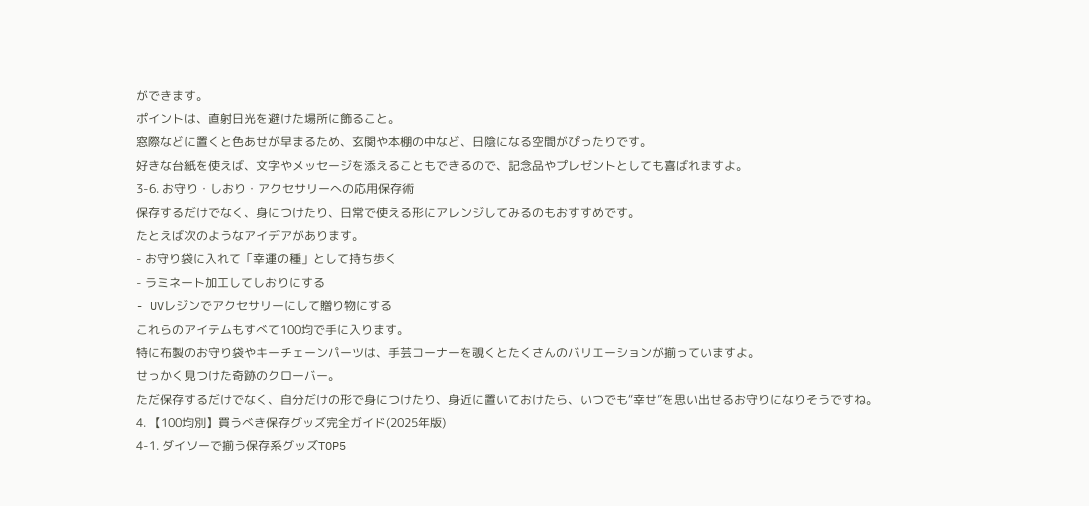ができます。
ポイントは、直射日光を避けた場所に飾ること。
窓際などに置くと色あせが早まるため、玄関や本棚の中など、日陰になる空間がぴったりです。
好きな台紙を使えば、文字やメッセージを添えることもできるので、記念品やプレゼントとしても喜ばれますよ。
3-6. お守り・しおり・アクセサリーへの応用保存術
保存するだけでなく、身につけたり、日常で使える形にアレンジしてみるのもおすすめです。
たとえば次のようなアイデアがあります。
- お守り袋に入れて「幸運の種」として持ち歩く
- ラミネート加工してしおりにする
- UVレジンでアクセサリーにして贈り物にする
これらのアイテムもすべて100均で手に入ります。
特に布製のお守り袋やキーチェーンパーツは、手芸コーナーを覗くとたくさんのバリエーションが揃っていますよ。
せっかく見つけた奇跡のクローバー。
ただ保存するだけでなく、自分だけの形で身につけたり、身近に置いておけたら、いつでも“幸せ”を思い出せるお守りになりそうですね。
4. 【100均別】買うべき保存グッズ完全ガイド(2025年版)
4-1. ダイソーで揃う保存系グッズTOP5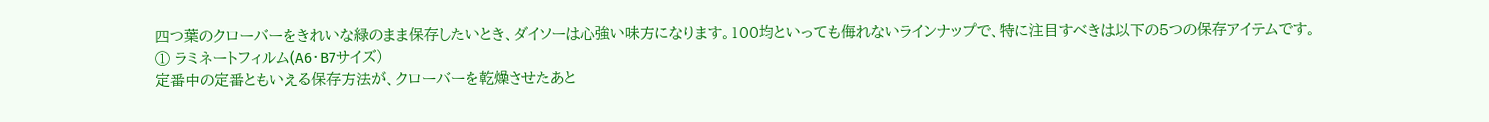四つ葉のクローバーをきれいな緑のまま保存したいとき、ダイソーは心強い味方になります。100均といっても侮れないラインナップで、特に注目すべきは以下の5つの保存アイテムです。
① ラミネートフィルム(A6・B7サイズ)
定番中の定番ともいえる保存方法が、クローバーを乾燥させたあと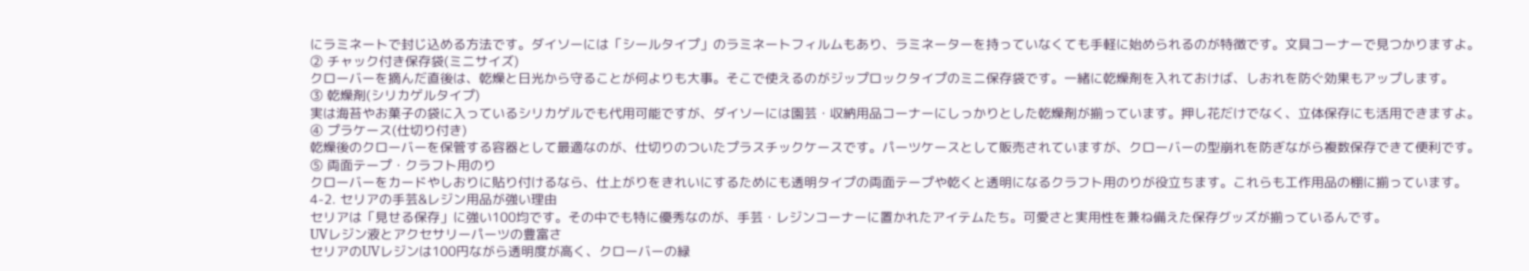にラミネートで封じ込める方法です。ダイソーには「シールタイプ」のラミネートフィルムもあり、ラミネーターを持っていなくても手軽に始められるのが特徴です。文具コーナーで見つかりますよ。
② チャック付き保存袋(ミニサイズ)
クローバーを摘んだ直後は、乾燥と日光から守ることが何よりも大事。そこで使えるのがジップロックタイプのミニ保存袋です。一緒に乾燥剤を入れておけば、しおれを防ぐ効果もアップします。
③ 乾燥剤(シリカゲルタイプ)
実は海苔やお菓子の袋に入っているシリカゲルでも代用可能ですが、ダイソーには園芸・収納用品コーナーにしっかりとした乾燥剤が揃っています。押し花だけでなく、立体保存にも活用できますよ。
④ プラケース(仕切り付き)
乾燥後のクローバーを保管する容器として最適なのが、仕切りのついたプラスチックケースです。パーツケースとして販売されていますが、クローバーの型崩れを防ぎながら複数保存できて便利です。
⑤ 両面テープ・クラフト用のり
クローバーをカードやしおりに貼り付けるなら、仕上がりをきれいにするためにも透明タイプの両面テープや乾くと透明になるクラフト用のりが役立ちます。これらも工作用品の棚に揃っています。
4-2. セリアの手芸&レジン用品が強い理由
セリアは「見せる保存」に強い100均です。その中でも特に優秀なのが、手芸・レジンコーナーに置かれたアイテムたち。可愛さと実用性を兼ね備えた保存グッズが揃っているんです。
UVレジン液とアクセサリーパーツの豊富さ
セリアのUVレジンは100円ながら透明度が高く、クローバーの緑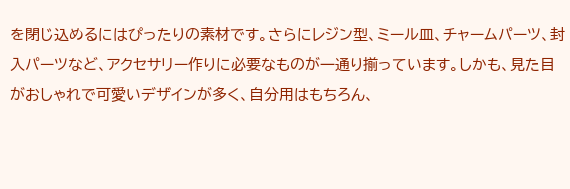を閉じ込めるにはぴったりの素材です。さらにレジン型、ミール皿、チャームパーツ、封入パーツなど、アクセサリー作りに必要なものが一通り揃っています。しかも、見た目がおしゃれで可愛いデザインが多く、自分用はもちろん、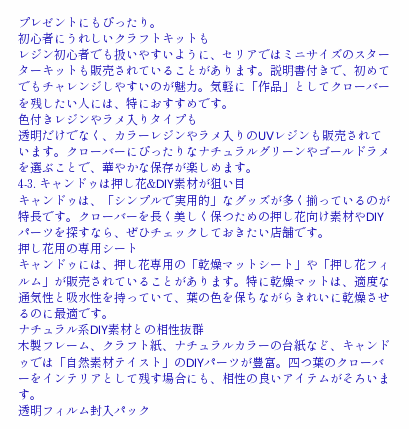プレゼントにもぴったり。
初心者にうれしいクラフトキットも
レジン初心者でも扱いやすいように、セリアではミニサイズのスターターキットも販売されていることがあります。説明書付きで、初めてでもチャレンジしやすいのが魅力。気軽に「作品」としてクローバーを残したい人には、特におすすめです。
色付きレジンやラメ入りタイプも
透明だけでなく、カラーレジンやラメ入りのUVレジンも販売されています。クローバーにぴったりなナチュラルグリーンやゴールドラメを選ぶことで、華やかな保存が楽しめます。
4-3. キャンドゥは押し花&DIY素材が狙い目
キャンドゥは、「シンプルで実用的」なグッズが多く揃っているのが特長です。クローバーを長く美しく保つための押し花向け素材やDIYパーツを探すなら、ぜひチェックしておきたい店舗です。
押し花用の専用シート
キャンドゥには、押し花専用の「乾燥マットシート」や「押し花フィルム」が販売されていることがあります。特に乾燥マットは、適度な通気性と吸水性を持っていて、葉の色を保ちながらきれいに乾燥させるのに最適です。
ナチュラル系DIY素材との相性抜群
木製フレーム、クラフト紙、ナチュラルカラーの台紙など、キャンドゥでは「自然素材テイスト」のDIYパーツが豊富。四つ葉のクローバーをインテリアとして残す場合にも、相性の良いアイテムがそろいます。
透明フィルム封入パック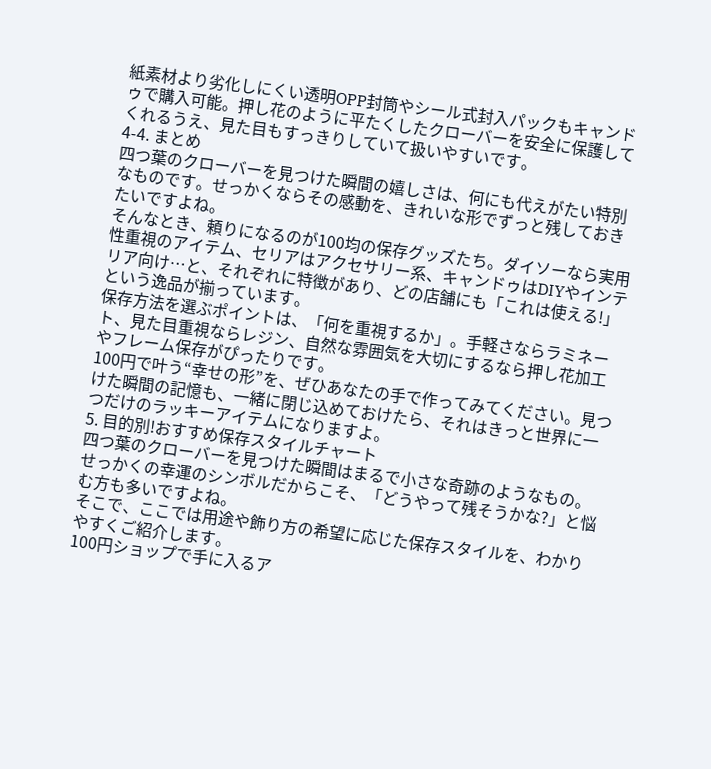紙素材より劣化しにくい透明OPP封筒やシール式封入パックもキャンドゥで購入可能。押し花のように平たくしたクローバーを安全に保護してくれるうえ、見た目もすっきりしていて扱いやすいです。
4-4. まとめ
四つ葉のクローバーを見つけた瞬間の嬉しさは、何にも代えがたい特別なものです。せっかくならその感動を、きれいな形でずっと残しておきたいですよね。
そんなとき、頼りになるのが100均の保存グッズたち。ダイソーなら実用性重視のアイテム、セリアはアクセサリー系、キャンドゥはDIYやインテリア向け…と、それぞれに特徴があり、どの店舗にも「これは使える!」という逸品が揃っています。
保存方法を選ぶポイントは、「何を重視するか」。手軽さならラミネート、見た目重視ならレジン、自然な雰囲気を大切にするなら押し花加工やフレーム保存がぴったりです。
100円で叶う“幸せの形”を、ぜひあなたの手で作ってみてください。見つけた瞬間の記憶も、一緒に閉じ込めておけたら、それはきっと世界に一つだけのラッキーアイテムになりますよ。
5. 目的別!おすすめ保存スタイルチャート
四つ葉のクローバーを見つけた瞬間はまるで小さな奇跡のようなもの。
せっかくの幸運のシンボルだからこそ、「どうやって残そうかな?」と悩む方も多いですよね。
そこで、ここでは用途や飾り方の希望に応じた保存スタイルを、わかりやすくご紹介します。
100円ショップで手に入るア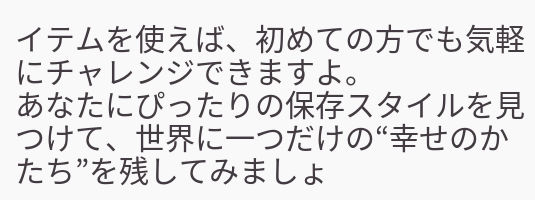イテムを使えば、初めての方でも気軽にチャレンジできますよ。
あなたにぴったりの保存スタイルを見つけて、世界に一つだけの“幸せのかたち”を残してみましょ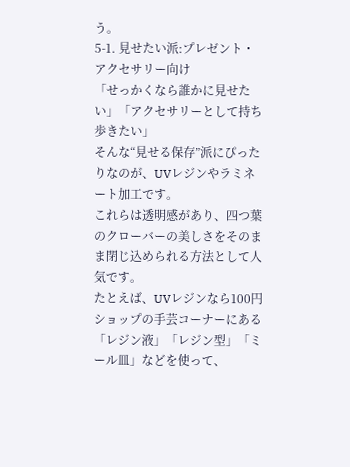う。
5-1. 見せたい派:プレゼント・アクセサリー向け
「せっかくなら誰かに見せたい」「アクセサリーとして持ち歩きたい」
そんな“見せる保存”派にぴったりなのが、UVレジンやラミネート加工です。
これらは透明感があり、四つ葉のクローバーの美しさをそのまま閉じ込められる方法として人気です。
たとえば、UVレジンなら100円ショップの手芸コーナーにある「レジン液」「レジン型」「ミール皿」などを使って、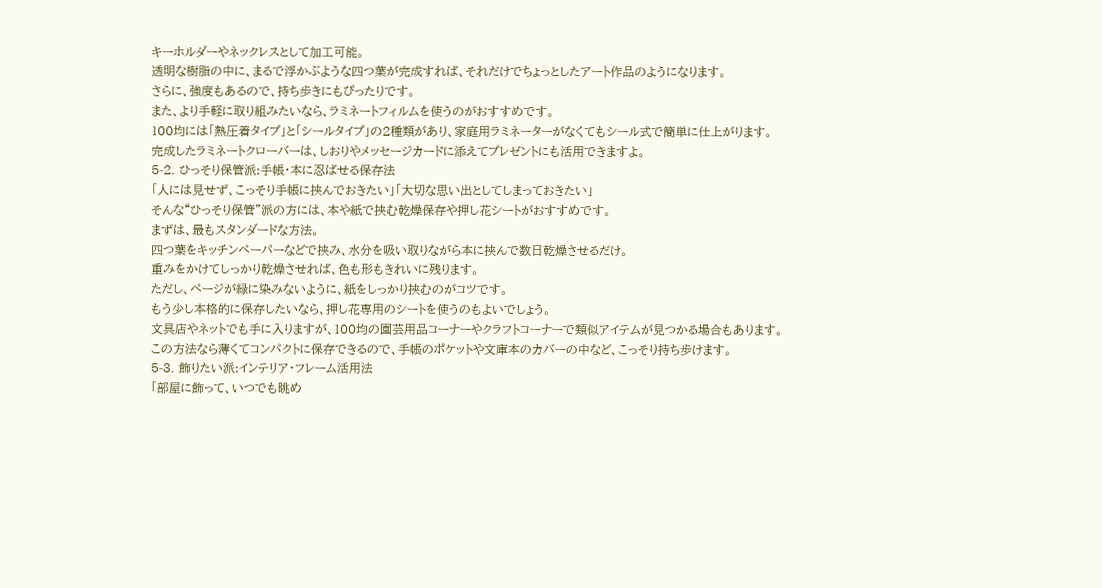キーホルダーやネックレスとして加工可能。
透明な樹脂の中に、まるで浮かぶような四つ葉が完成すれば、それだけでちょっとしたアート作品のようになります。
さらに、強度もあるので、持ち歩きにもぴったりです。
また、より手軽に取り組みたいなら、ラミネートフィルムを使うのがおすすめです。
100均には「熱圧着タイプ」と「シールタイプ」の2種類があり、家庭用ラミネーターがなくてもシール式で簡単に仕上がります。
完成したラミネートクローバーは、しおりやメッセージカードに添えてプレゼントにも活用できますよ。
5-2. ひっそり保管派:手帳・本に忍ばせる保存法
「人には見せず、こっそり手帳に挟んでおきたい」「大切な思い出としてしまっておきたい」
そんな“ひっそり保管”派の方には、本や紙で挟む乾燥保存や押し花シートがおすすめです。
まずは、最もスタンダードな方法。
四つ葉をキッチンペーパーなどで挟み、水分を吸い取りながら本に挟んで数日乾燥させるだけ。
重みをかけてしっかり乾燥させれば、色も形もきれいに残ります。
ただし、ページが緑に染みないように、紙をしっかり挟むのがコツです。
もう少し本格的に保存したいなら、押し花専用のシートを使うのもよいでしょう。
文具店やネットでも手に入りますが、100均の園芸用品コーナーやクラフトコーナーで類似アイテムが見つかる場合もあります。
この方法なら薄くてコンパクトに保存できるので、手帳のポケットや文庫本のカバーの中など、こっそり持ち歩けます。
5-3. 飾りたい派:インテリア・フレーム活用法
「部屋に飾って、いつでも眺め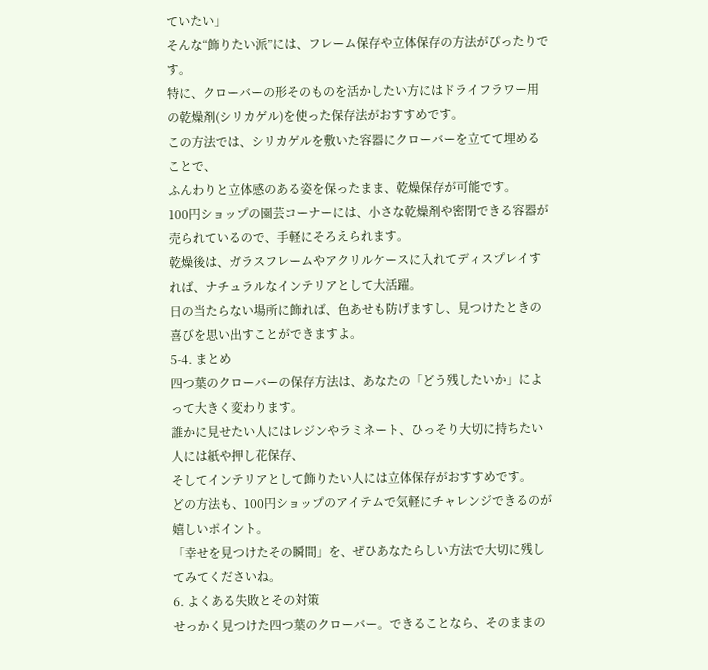ていたい」
そんな“飾りたい派”には、フレーム保存や立体保存の方法がぴったりです。
特に、クローバーの形そのものを活かしたい方にはドライフラワー用の乾燥剤(シリカゲル)を使った保存法がおすすめです。
この方法では、シリカゲルを敷いた容器にクローバーを立てて埋めることで、
ふんわりと立体感のある姿を保ったまま、乾燥保存が可能です。
100円ショップの園芸コーナーには、小さな乾燥剤や密閉できる容器が売られているので、手軽にそろえられます。
乾燥後は、ガラスフレームやアクリルケースに入れてディスプレイすれば、ナチュラルなインテリアとして大活躍。
日の当たらない場所に飾れば、色あせも防げますし、見つけたときの喜びを思い出すことができますよ。
5-4. まとめ
四つ葉のクローバーの保存方法は、あなたの「どう残したいか」によって大きく変わります。
誰かに見せたい人にはレジンやラミネート、ひっそり大切に持ちたい人には紙や押し花保存、
そしてインテリアとして飾りたい人には立体保存がおすすめです。
どの方法も、100円ショップのアイテムで気軽にチャレンジできるのが嬉しいポイント。
「幸せを見つけたその瞬間」を、ぜひあなたらしい方法で大切に残してみてくださいね。
6. よくある失敗とその対策
せっかく見つけた四つ葉のクローバー。できることなら、そのままの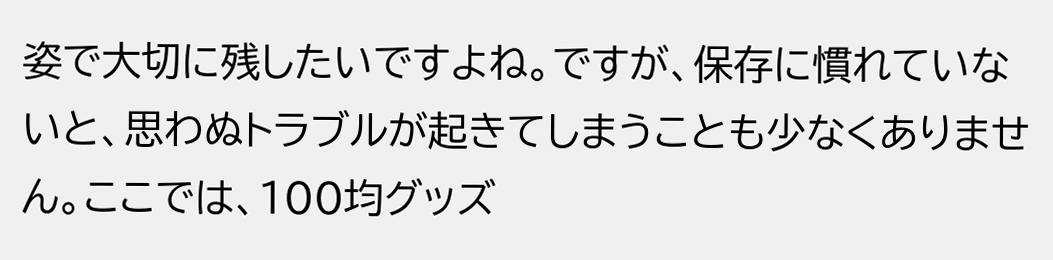姿で大切に残したいですよね。ですが、保存に慣れていないと、思わぬトラブルが起きてしまうことも少なくありません。ここでは、100均グッズ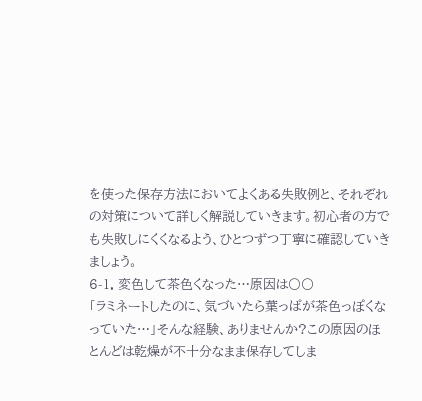を使った保存方法においてよくある失敗例と、それぞれの対策について詳しく解説していきます。初心者の方でも失敗しにくくなるよう、ひとつずつ丁寧に確認していきましょう。
6-1. 変色して茶色くなった…原因は〇〇
「ラミネートしたのに、気づいたら葉っぱが茶色っぽくなっていた…」そんな経験、ありませんか?この原因のほとんどは乾燥が不十分なまま保存してしま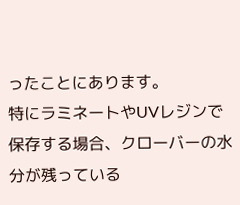ったことにあります。
特にラミネートやUVレジンで保存する場合、クローバーの水分が残っている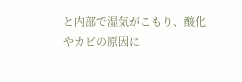と内部で湿気がこもり、酸化やカビの原因に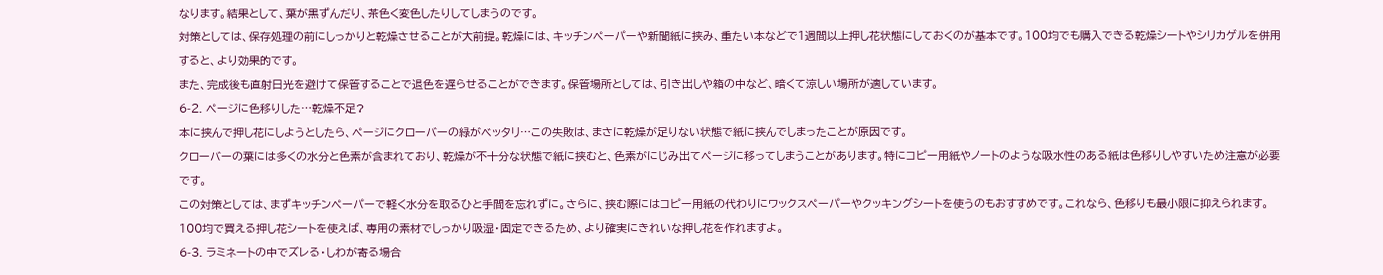なります。結果として、葉が黒ずんだり、茶色く変色したりしてしまうのです。
対策としては、保存処理の前にしっかりと乾燥させることが大前提。乾燥には、キッチンペーパーや新聞紙に挟み、重たい本などで1週間以上押し花状態にしておくのが基本です。100均でも購入できる乾燥シートやシリカゲルを併用すると、より効果的です。
また、完成後も直射日光を避けて保管することで退色を遅らせることができます。保管場所としては、引き出しや箱の中など、暗くて涼しい場所が適しています。
6-2. ページに色移りした…乾燥不足?
本に挟んで押し花にしようとしたら、ページにクローバーの緑がベッタリ…この失敗は、まさに乾燥が足りない状態で紙に挟んでしまったことが原因です。
クローバーの葉には多くの水分と色素が含まれており、乾燥が不十分な状態で紙に挟むと、色素がにじみ出てページに移ってしまうことがあります。特にコピー用紙やノートのような吸水性のある紙は色移りしやすいため注意が必要です。
この対策としては、まずキッチンペーパーで軽く水分を取るひと手間を忘れずに。さらに、挟む際にはコピー用紙の代わりにワックスペーパーやクッキングシートを使うのもおすすめです。これなら、色移りも最小限に抑えられます。
100均で買える押し花シートを使えば、専用の素材でしっかり吸湿・固定できるため、より確実にきれいな押し花を作れますよ。
6-3. ラミネートの中でズレる・しわが寄る場合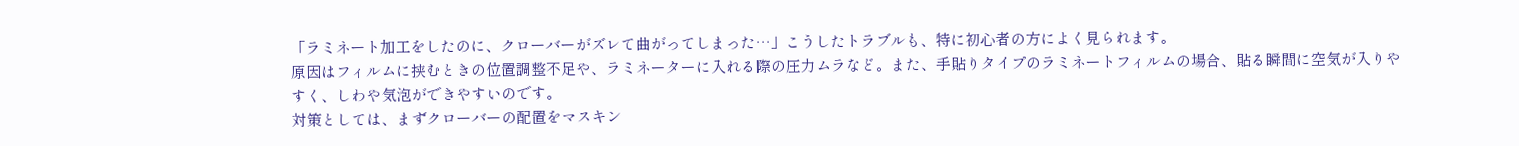「ラミネート加工をしたのに、クローバーがズレて曲がってしまった…」こうしたトラブルも、特に初心者の方によく見られます。
原因はフィルムに挟むときの位置調整不足や、ラミネーターに入れる際の圧力ムラなど。また、手貼りタイプのラミネートフィルムの場合、貼る瞬間に空気が入りやすく、しわや気泡ができやすいのです。
対策としては、まずクローバーの配置をマスキン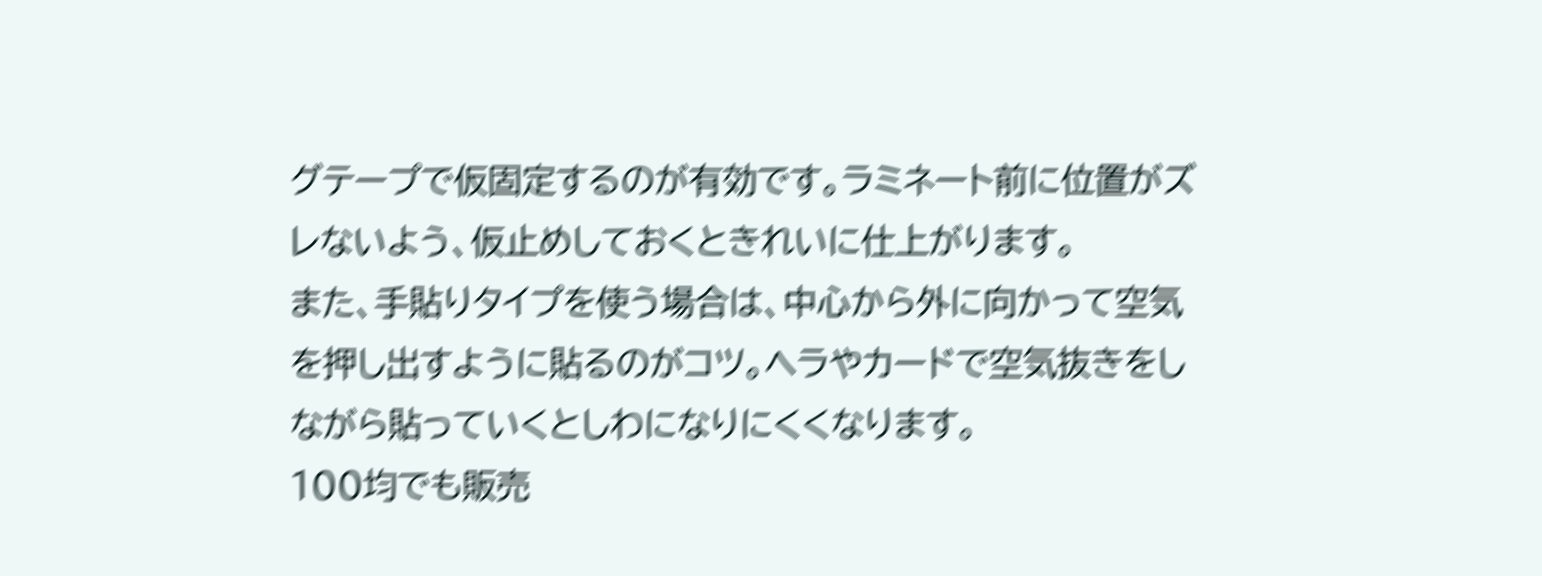グテープで仮固定するのが有効です。ラミネート前に位置がズレないよう、仮止めしておくときれいに仕上がります。
また、手貼りタイプを使う場合は、中心から外に向かって空気を押し出すように貼るのがコツ。ヘラやカードで空気抜きをしながら貼っていくとしわになりにくくなります。
100均でも販売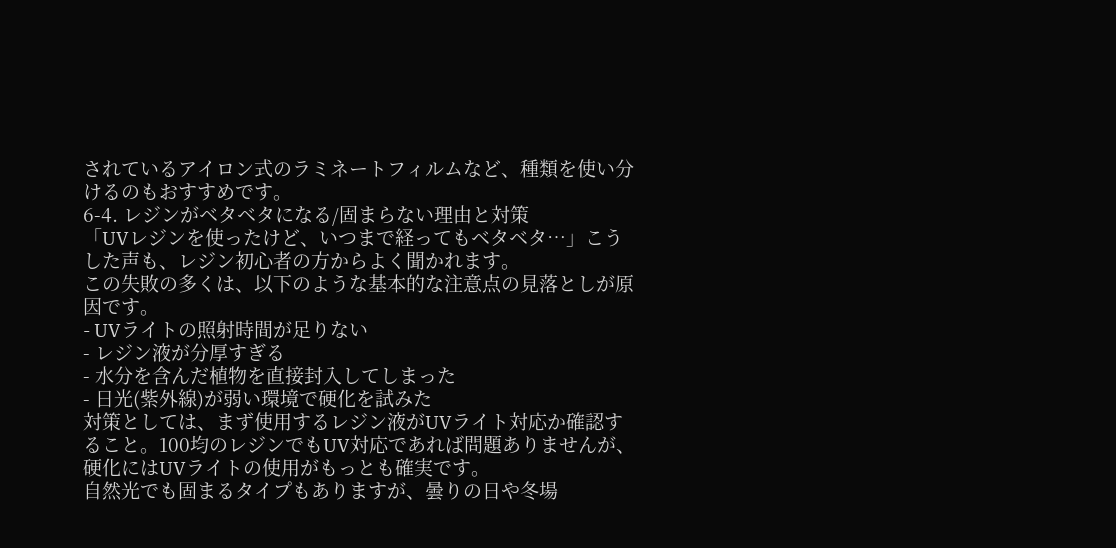されているアイロン式のラミネートフィルムなど、種類を使い分けるのもおすすめです。
6-4. レジンがベタベタになる/固まらない理由と対策
「UVレジンを使ったけど、いつまで経ってもベタベタ…」こうした声も、レジン初心者の方からよく聞かれます。
この失敗の多くは、以下のような基本的な注意点の見落としが原因です。
- UVライトの照射時間が足りない
- レジン液が分厚すぎる
- 水分を含んだ植物を直接封入してしまった
- 日光(紫外線)が弱い環境で硬化を試みた
対策としては、まず使用するレジン液がUVライト対応か確認すること。100均のレジンでもUV対応であれば問題ありませんが、硬化にはUVライトの使用がもっとも確実です。
自然光でも固まるタイプもありますが、曇りの日や冬場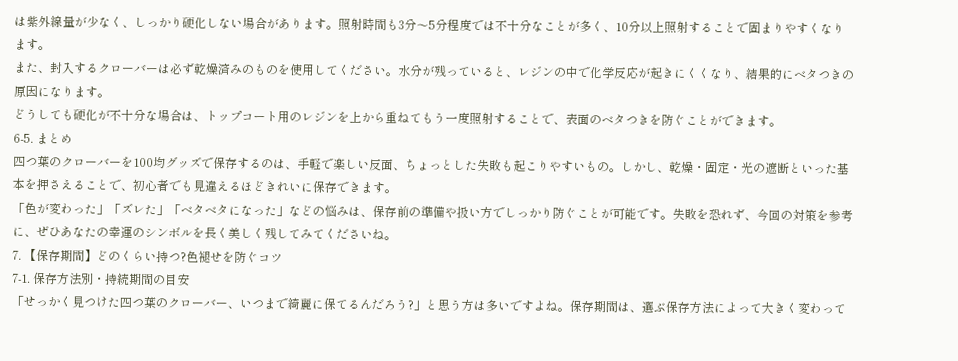は紫外線量が少なく、しっかり硬化しない場合があります。照射時間も3分〜5分程度では不十分なことが多く、10分以上照射することで固まりやすくなります。
また、封入するクローバーは必ず乾燥済みのものを使用してください。水分が残っていると、レジンの中で化学反応が起きにくくなり、結果的にベタつきの原因になります。
どうしても硬化が不十分な場合は、トップコート用のレジンを上から重ねてもう一度照射することで、表面のベタつきを防ぐことができます。
6-5. まとめ
四つ葉のクローバーを100均グッズで保存するのは、手軽で楽しい反面、ちょっとした失敗も起こりやすいもの。しかし、乾燥・固定・光の遮断といった基本を押さえることで、初心者でも見違えるほどきれいに保存できます。
「色が変わった」「ズレた」「ベタベタになった」などの悩みは、保存前の準備や扱い方でしっかり防ぐことが可能です。失敗を恐れず、今回の対策を参考に、ぜひあなたの幸運のシンボルを長く美しく残してみてくださいね。
7. 【保存期間】どのくらい持つ?色褪せを防ぐコツ
7-1. 保存方法別・持続期間の目安
「せっかく見つけた四つ葉のクローバー、いつまで綺麗に保てるんだろう?」と思う方は多いですよね。保存期間は、選ぶ保存方法によって大きく変わって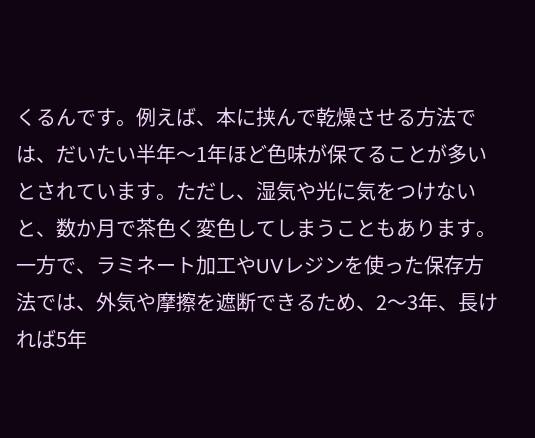くるんです。例えば、本に挟んで乾燥させる方法では、だいたい半年〜1年ほど色味が保てることが多いとされています。ただし、湿気や光に気をつけないと、数か月で茶色く変色してしまうこともあります。
一方で、ラミネート加工やUVレジンを使った保存方法では、外気や摩擦を遮断できるため、2〜3年、長ければ5年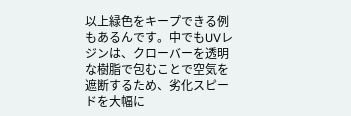以上緑色をキープできる例もあるんです。中でもUVレジンは、クローバーを透明な樹脂で包むことで空気を遮断するため、劣化スピードを大幅に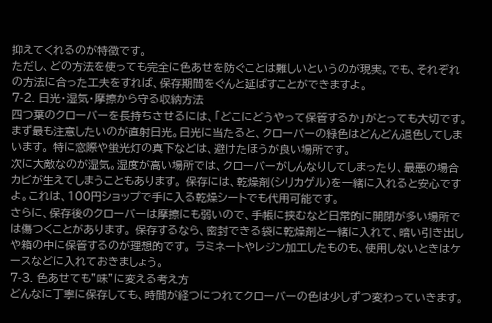抑えてくれるのが特徴です。
ただし、どの方法を使っても完全に色あせを防ぐことは難しいというのが現実。でも、それぞれの方法に合った工夫をすれば、保存期間をぐんと延ばすことができますよ。
7-2. 日光・湿気・摩擦から守る収納方法
四つ葉のクローバーを長持ちさせるには、「どこにどうやって保管するか」がとっても大切です。 まず最も注意したいのが直射日光。日光に当たると、クローバーの緑色はどんどん退色してしまいます。 特に窓際や蛍光灯の真下などは、避けたほうが良い場所です。
次に大敵なのが湿気。湿度が高い場所では、クローバーがしんなりしてしまったり、最悪の場合カビが生えてしまうこともあります。 保存には、乾燥剤(シリカゲル)を一緒に入れると安心ですよ。これは、100円ショップで手に入る乾燥シートでも代用可能です。
さらに、保存後のクローバーは摩擦にも弱いので、手帳に挟むなど日常的に開閉が多い場所では傷つくことがあります。 保存するなら、密封できる袋に乾燥剤と一緒に入れて、暗い引き出しや箱の中に保管するのが理想的です。 ラミネートやレジン加工したものも、使用しないときはケースなどに入れておきましょう。
7-3. 色あせても”味”に変える考え方
どんなに丁寧に保存しても、時間が経つにつれてクローバーの色は少しずつ変わっていきます。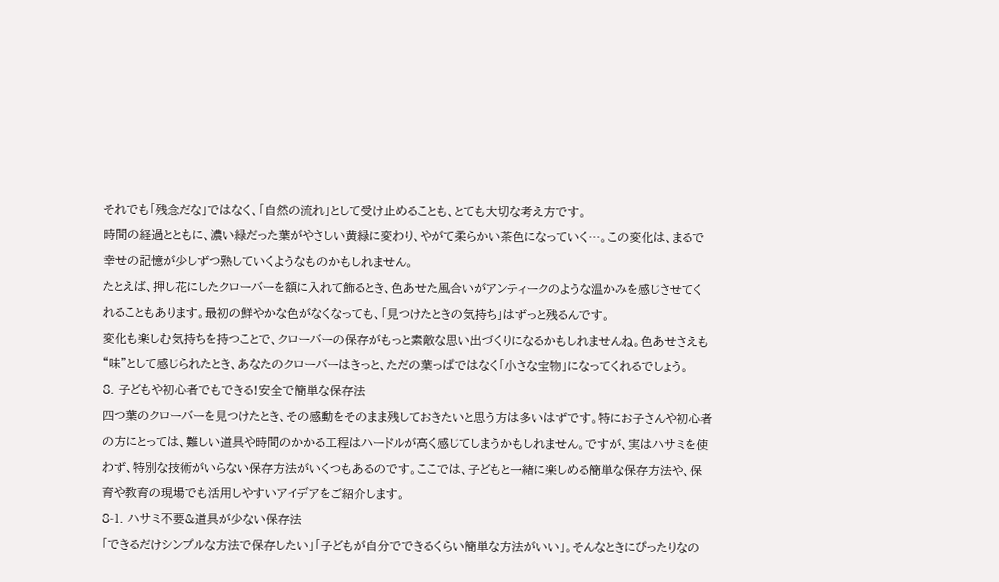それでも「残念だな」ではなく、「自然の流れ」として受け止めることも、とても大切な考え方です。
時間の経過とともに、濃い緑だった葉がやさしい黄緑に変わり、やがて柔らかい茶色になっていく…。この変化は、まるで幸せの記憶が少しずつ熟していくようなものかもしれません。
たとえば、押し花にしたクローバーを額に入れて飾るとき、色あせた風合いがアンティークのような温かみを感じさせてくれることもあります。最初の鮮やかな色がなくなっても、「見つけたときの気持ち」はずっと残るんです。
変化も楽しむ気持ちを持つことで、クローバーの保存がもっと素敵な思い出づくりになるかもしれませんね。色あせさえも“味”として感じられたとき、あなたのクローバーはきっと、ただの葉っぱではなく「小さな宝物」になってくれるでしょう。
8. 子どもや初心者でもできる!安全で簡単な保存法
四つ葉のクローバーを見つけたとき、その感動をそのまま残しておきたいと思う方は多いはずです。特にお子さんや初心者の方にとっては、難しい道具や時間のかかる工程はハードルが高く感じてしまうかもしれません。ですが、実はハサミを使わず、特別な技術がいらない保存方法がいくつもあるのです。ここでは、子どもと一緒に楽しめる簡単な保存方法や、保育や教育の現場でも活用しやすいアイデアをご紹介します。
8-1. ハサミ不要&道具が少ない保存法
「できるだけシンプルな方法で保存したい」「子どもが自分でできるくらい簡単な方法がいい」。そんなときにぴったりなの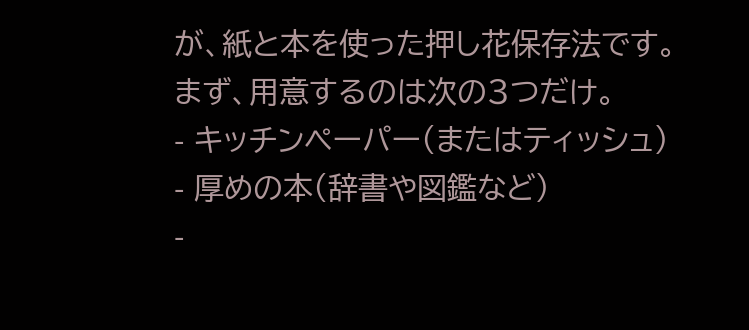が、紙と本を使った押し花保存法です。
まず、用意するのは次の3つだけ。
- キッチンペーパー(またはティッシュ)
- 厚めの本(辞書や図鑑など)
-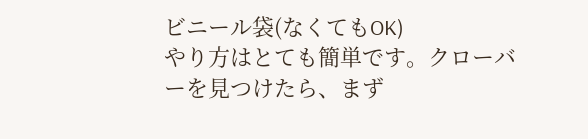ビニール袋(なくてもOK)
やり方はとても簡単です。クローバーを見つけたら、まず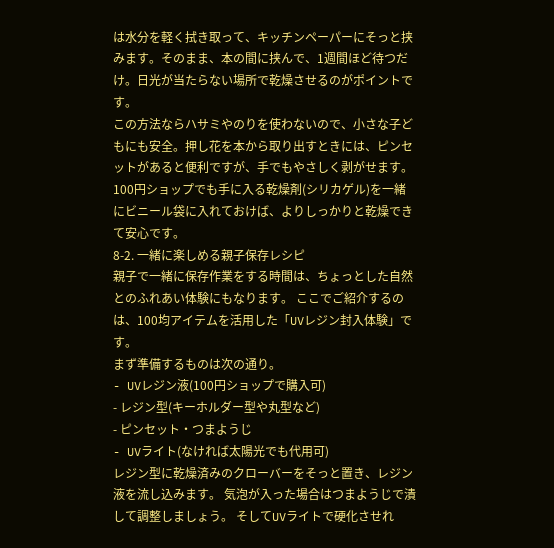は水分を軽く拭き取って、キッチンペーパーにそっと挟みます。そのまま、本の間に挟んで、1週間ほど待つだけ。日光が当たらない場所で乾燥させるのがポイントです。
この方法ならハサミやのりを使わないので、小さな子どもにも安全。押し花を本から取り出すときには、ピンセットがあると便利ですが、手でもやさしく剥がせます。100円ショップでも手に入る乾燥剤(シリカゲル)を一緒にビニール袋に入れておけば、よりしっかりと乾燥できて安心です。
8-2. 一緒に楽しめる親子保存レシピ
親子で一緒に保存作業をする時間は、ちょっとした自然とのふれあい体験にもなります。 ここでご紹介するのは、100均アイテムを活用した「UVレジン封入体験」です。
まず準備するものは次の通り。
- UVレジン液(100円ショップで購入可)
- レジン型(キーホルダー型や丸型など)
- ピンセット・つまようじ
- UVライト(なければ太陽光でも代用可)
レジン型に乾燥済みのクローバーをそっと置き、レジン液を流し込みます。 気泡が入った場合はつまようじで潰して調整しましょう。 そしてUVライトで硬化させれ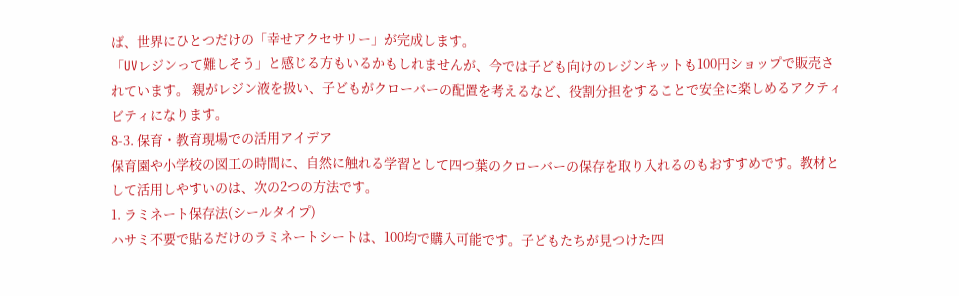ば、世界にひとつだけの「幸せアクセサリー」が完成します。
「UVレジンって難しそう」と感じる方もいるかもしれませんが、今では子ども向けのレジンキットも100円ショップで販売されています。 親がレジン液を扱い、子どもがクローバーの配置を考えるなど、役割分担をすることで安全に楽しめるアクティビティになります。
8-3. 保育・教育現場での活用アイデア
保育園や小学校の図工の時間に、自然に触れる学習として四つ葉のクローバーの保存を取り入れるのもおすすめです。教材として活用しやすいのは、次の2つの方法です。
1. ラミネート保存法(シールタイプ)
ハサミ不要で貼るだけのラミネートシートは、100均で購入可能です。子どもたちが見つけた四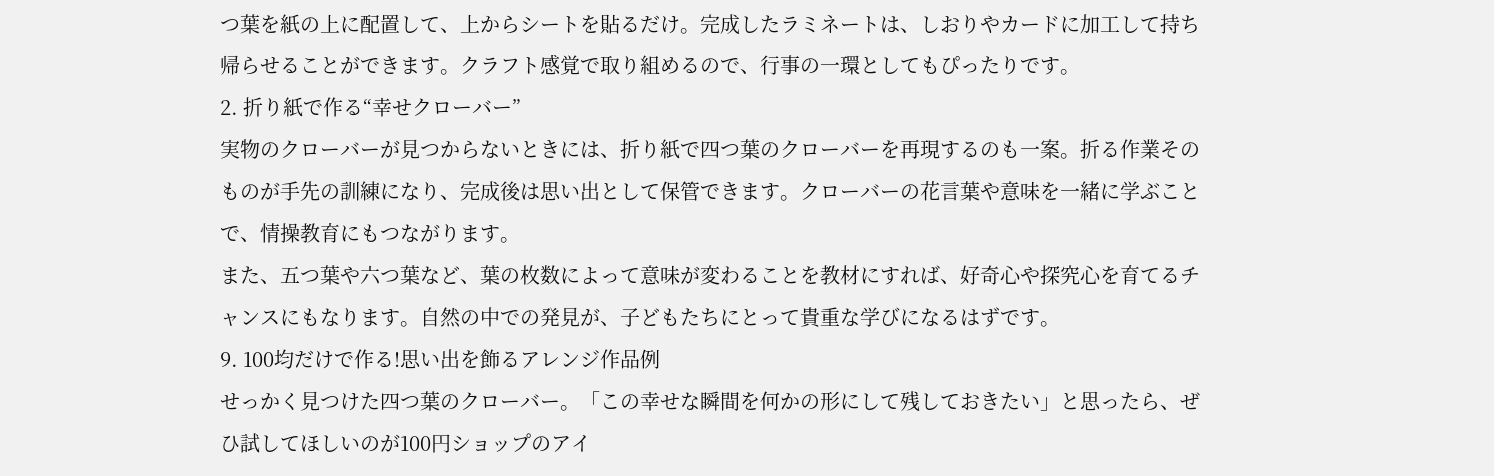つ葉を紙の上に配置して、上からシートを貼るだけ。完成したラミネートは、しおりやカードに加工して持ち帰らせることができます。クラフト感覚で取り組めるので、行事の一環としてもぴったりです。
2. 折り紙で作る“幸せクローバー”
実物のクローバーが見つからないときには、折り紙で四つ葉のクローバーを再現するのも一案。折る作業そのものが手先の訓練になり、完成後は思い出として保管できます。クローバーの花言葉や意味を一緒に学ぶことで、情操教育にもつながります。
また、五つ葉や六つ葉など、葉の枚数によって意味が変わることを教材にすれば、好奇心や探究心を育てるチャンスにもなります。自然の中での発見が、子どもたちにとって貴重な学びになるはずです。
9. 100均だけで作る!思い出を飾るアレンジ作品例
せっかく見つけた四つ葉のクローバー。「この幸せな瞬間を何かの形にして残しておきたい」と思ったら、ぜひ試してほしいのが100円ショップのアイ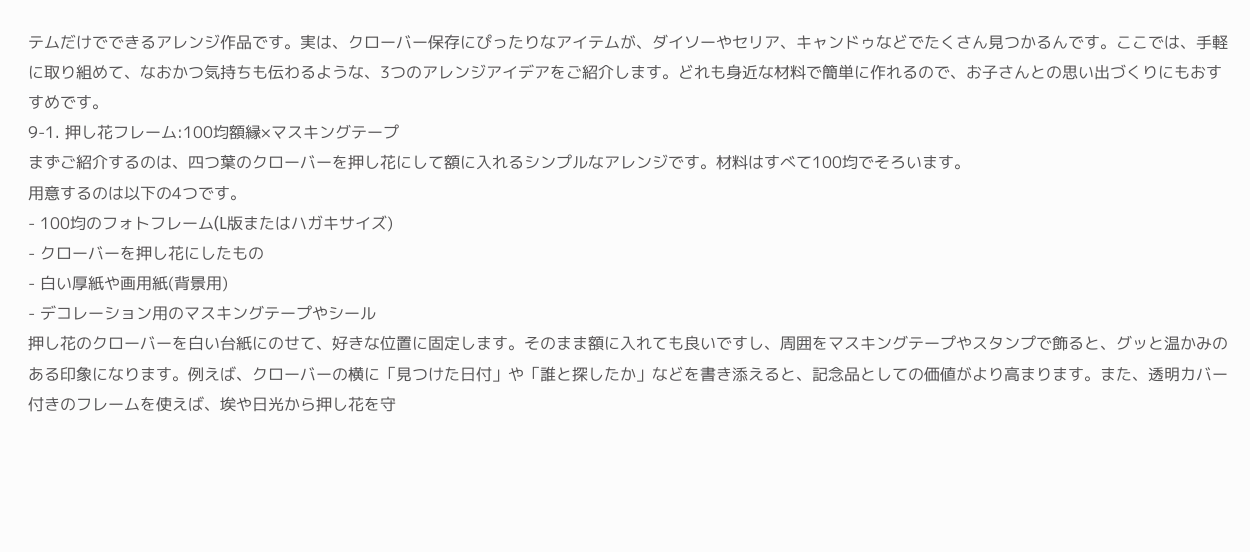テムだけでできるアレンジ作品です。実は、クローバー保存にぴったりなアイテムが、ダイソーやセリア、キャンドゥなどでたくさん見つかるんです。ここでは、手軽に取り組めて、なおかつ気持ちも伝わるような、3つのアレンジアイデアをご紹介します。どれも身近な材料で簡単に作れるので、お子さんとの思い出づくりにもおすすめです。
9-1. 押し花フレーム:100均額縁×マスキングテープ
まずご紹介するのは、四つ葉のクローバーを押し花にして額に入れるシンプルなアレンジです。材料はすべて100均でそろいます。
用意するのは以下の4つです。
- 100均のフォトフレーム(L版またはハガキサイズ)
- クローバーを押し花にしたもの
- 白い厚紙や画用紙(背景用)
- デコレーション用のマスキングテープやシール
押し花のクローバーを白い台紙にのせて、好きな位置に固定します。そのまま額に入れても良いですし、周囲をマスキングテープやスタンプで飾ると、グッと温かみのある印象になります。例えば、クローバーの横に「見つけた日付」や「誰と探したか」などを書き添えると、記念品としての価値がより高まります。また、透明カバー付きのフレームを使えば、埃や日光から押し花を守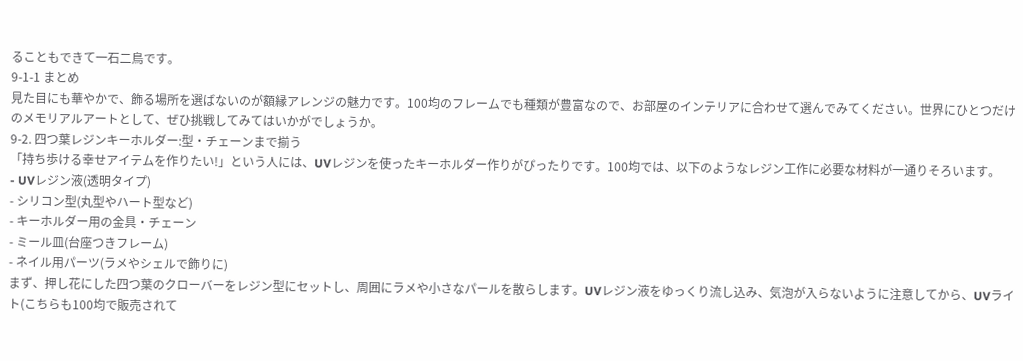ることもできて一石二鳥です。
9-1-1 まとめ
見た目にも華やかで、飾る場所を選ばないのが額縁アレンジの魅力です。100均のフレームでも種類が豊富なので、お部屋のインテリアに合わせて選んでみてください。世界にひとつだけのメモリアルアートとして、ぜひ挑戦してみてはいかがでしょうか。
9-2. 四つ葉レジンキーホルダー:型・チェーンまで揃う
「持ち歩ける幸せアイテムを作りたい!」という人には、UVレジンを使ったキーホルダー作りがぴったりです。100均では、以下のようなレジン工作に必要な材料が一通りそろいます。
- UVレジン液(透明タイプ)
- シリコン型(丸型やハート型など)
- キーホルダー用の金具・チェーン
- ミール皿(台座つきフレーム)
- ネイル用パーツ(ラメやシェルで飾りに)
まず、押し花にした四つ葉のクローバーをレジン型にセットし、周囲にラメや小さなパールを散らします。UVレジン液をゆっくり流し込み、気泡が入らないように注意してから、UVライト(こちらも100均で販売されて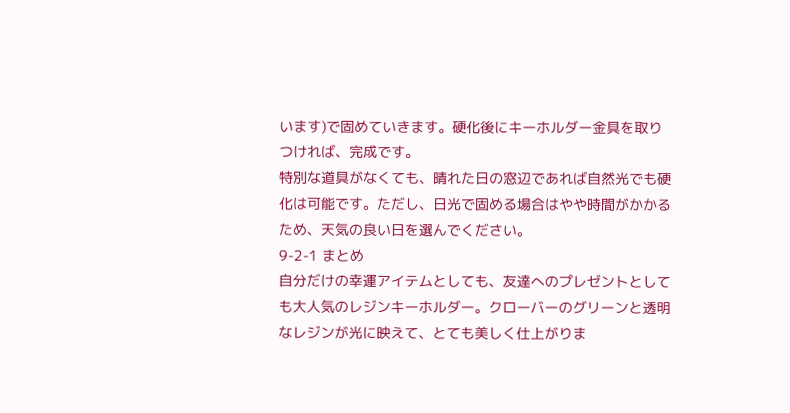います)で固めていきます。硬化後にキーホルダー金具を取りつければ、完成です。
特別な道具がなくても、晴れた日の窓辺であれば自然光でも硬化は可能です。ただし、日光で固める場合はやや時間がかかるため、天気の良い日を選んでください。
9-2-1 まとめ
自分だけの幸運アイテムとしても、友達へのプレゼントとしても大人気のレジンキーホルダー。クローバーのグリーンと透明なレジンが光に映えて、とても美しく仕上がりま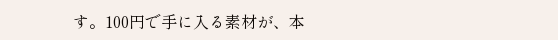す。100円で手に入る素材が、本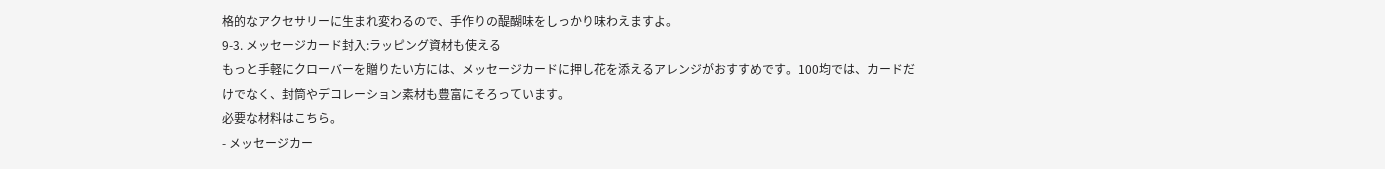格的なアクセサリーに生まれ変わるので、手作りの醍醐味をしっかり味わえますよ。
9-3. メッセージカード封入:ラッピング資材も使える
もっと手軽にクローバーを贈りたい方には、メッセージカードに押し花を添えるアレンジがおすすめです。100均では、カードだけでなく、封筒やデコレーション素材も豊富にそろっています。
必要な材料はこちら。
- メッセージカー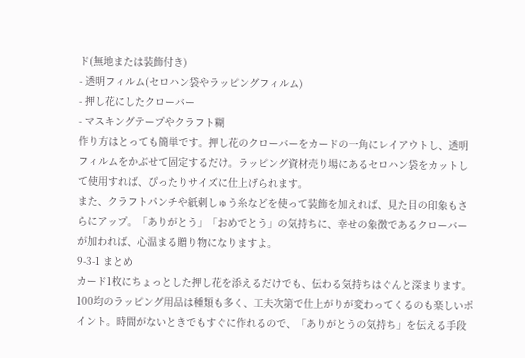ド(無地または装飾付き)
- 透明フィルム(セロハン袋やラッピングフィルム)
- 押し花にしたクローバー
- マスキングテープやクラフト糊
作り方はとっても簡単です。押し花のクローバーをカードの一角にレイアウトし、透明フィルムをかぶせて固定するだけ。ラッピング資材売り場にあるセロハン袋をカットして使用すれば、ぴったりサイズに仕上げられます。
また、クラフトパンチや紙刺しゅう糸などを使って装飾を加えれば、見た目の印象もさらにアップ。「ありがとう」「おめでとう」の気持ちに、幸せの象徴であるクローバーが加われば、心温まる贈り物になりますよ。
9-3-1 まとめ
カード1枚にちょっとした押し花を添えるだけでも、伝わる気持ちはぐんと深まります。100均のラッピング用品は種類も多く、工夫次第で仕上がりが変わってくるのも楽しいポイント。時間がないときでもすぐに作れるので、「ありがとうの気持ち」を伝える手段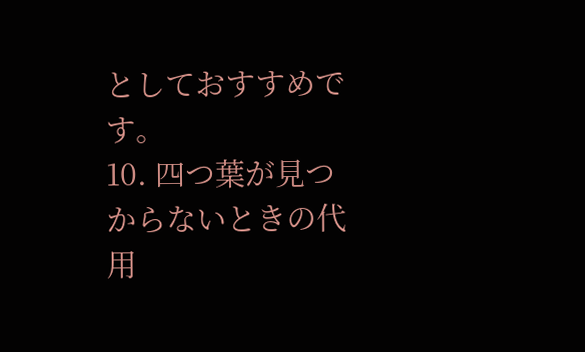としておすすめです。
10. 四つ葉が見つからないときの代用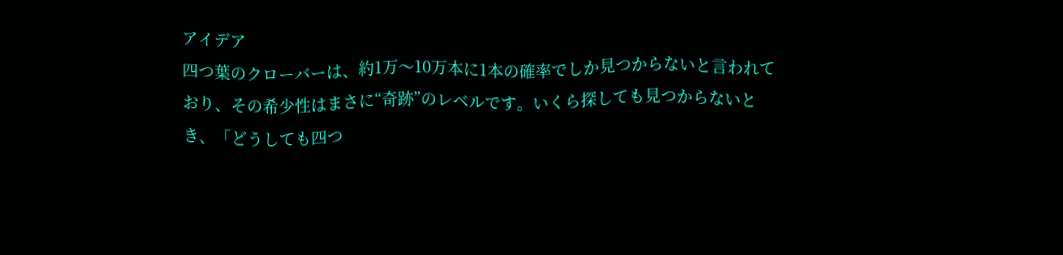アイデア
四つ葉のクローバーは、約1万〜10万本に1本の確率でしか見つからないと言われており、その希少性はまさに“奇跡”のレベルです。いくら探しても見つからないとき、「どうしても四つ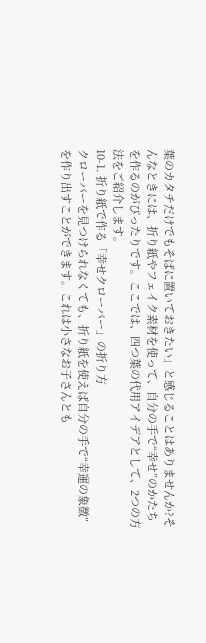葉のカタチだけでもそばに置いておきたい」と感じることはありませんか?そんなときには、折り紙やフェイク素材を使って、自分の手で“幸せ”のかたちを作るのがぴったりです。ここでは、四つ葉の代用アイデアとして、2つの方法をご紹介します。
10-1. 折り紙で作る「幸せクローバー」の折り方
クローバーを見つけられなくても、折り紙を使えば自分の手で“幸運の象徴”を作り出すことができます。これは小さなお子さんとも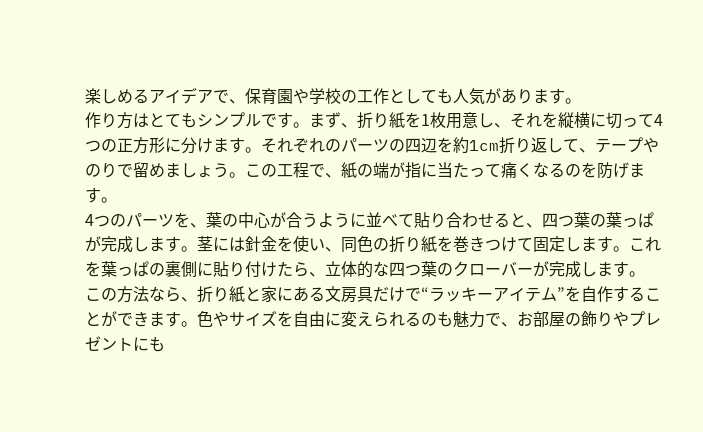楽しめるアイデアで、保育園や学校の工作としても人気があります。
作り方はとてもシンプルです。まず、折り紙を1枚用意し、それを縦横に切って4つの正方形に分けます。それぞれのパーツの四辺を約1cm折り返して、テープやのりで留めましょう。この工程で、紙の端が指に当たって痛くなるのを防げます。
4つのパーツを、葉の中心が合うように並べて貼り合わせると、四つ葉の葉っぱが完成します。茎には針金を使い、同色の折り紙を巻きつけて固定します。これを葉っぱの裏側に貼り付けたら、立体的な四つ葉のクローバーが完成します。
この方法なら、折り紙と家にある文房具だけで“ラッキーアイテム”を自作することができます。色やサイズを自由に変えられるのも魅力で、お部屋の飾りやプレゼントにも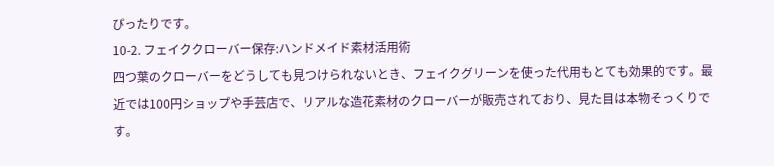ぴったりです。
10-2. フェイククローバー保存:ハンドメイド素材活用術
四つ葉のクローバーをどうしても見つけられないとき、フェイクグリーンを使った代用もとても効果的です。最近では100円ショップや手芸店で、リアルな造花素材のクローバーが販売されており、見た目は本物そっくりです。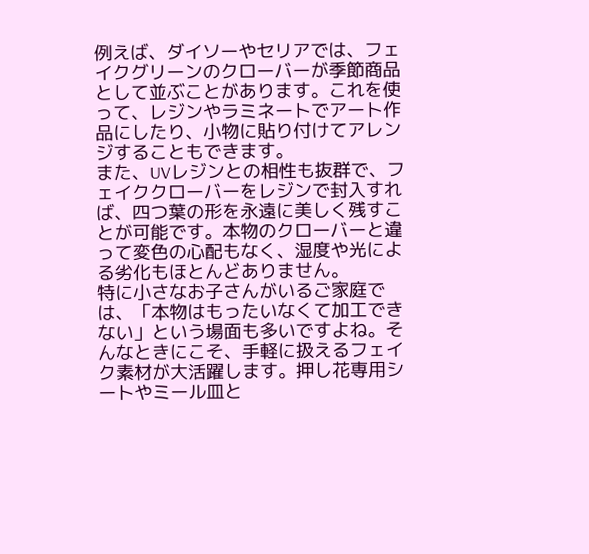例えば、ダイソーやセリアでは、フェイクグリーンのクローバーが季節商品として並ぶことがあります。これを使って、レジンやラミネートでアート作品にしたり、小物に貼り付けてアレンジすることもできます。
また、UVレジンとの相性も抜群で、フェイククローバーをレジンで封入すれば、四つ葉の形を永遠に美しく残すことが可能です。本物のクローバーと違って変色の心配もなく、湿度や光による劣化もほとんどありません。
特に小さなお子さんがいるご家庭では、「本物はもったいなくて加工できない」という場面も多いですよね。そんなときにこそ、手軽に扱えるフェイク素材が大活躍します。押し花専用シートやミール皿と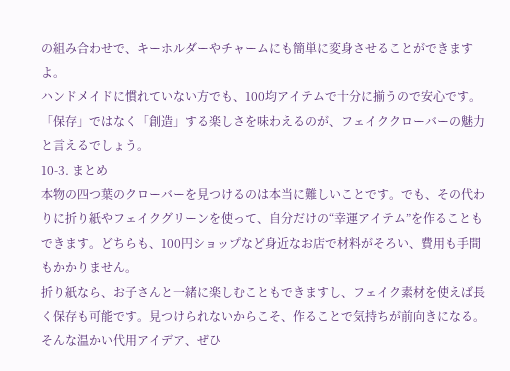の組み合わせで、キーホルダーやチャームにも簡単に変身させることができますよ。
ハンドメイドに慣れていない方でも、100均アイテムで十分に揃うので安心です。「保存」ではなく「創造」する楽しさを味わえるのが、フェイククローバーの魅力と言えるでしょう。
10-3. まとめ
本物の四つ葉のクローバーを見つけるのは本当に難しいことです。でも、その代わりに折り紙やフェイクグリーンを使って、自分だけの“幸運アイテム”を作ることもできます。どちらも、100円ショップなど身近なお店で材料がそろい、費用も手間もかかりません。
折り紙なら、お子さんと一緒に楽しむこともできますし、フェイク素材を使えば長く保存も可能です。見つけられないからこそ、作ることで気持ちが前向きになる。そんな温かい代用アイデア、ぜひ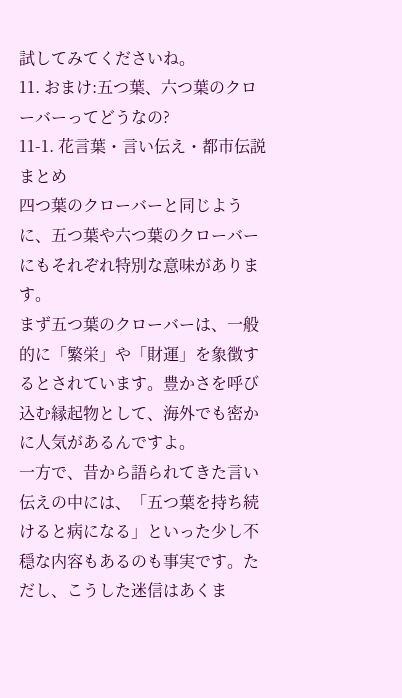試してみてくださいね。
11. おまけ:五つ葉、六つ葉のクローバーってどうなの?
11-1. 花言葉・言い伝え・都市伝説まとめ
四つ葉のクローバーと同じように、五つ葉や六つ葉のクローバーにもそれぞれ特別な意味があります。
まず五つ葉のクローバーは、一般的に「繁栄」や「財運」を象徴するとされています。豊かさを呼び込む縁起物として、海外でも密かに人気があるんですよ。
一方で、昔から語られてきた言い伝えの中には、「五つ葉を持ち続けると病になる」といった少し不穏な内容もあるのも事実です。ただし、こうした迷信はあくま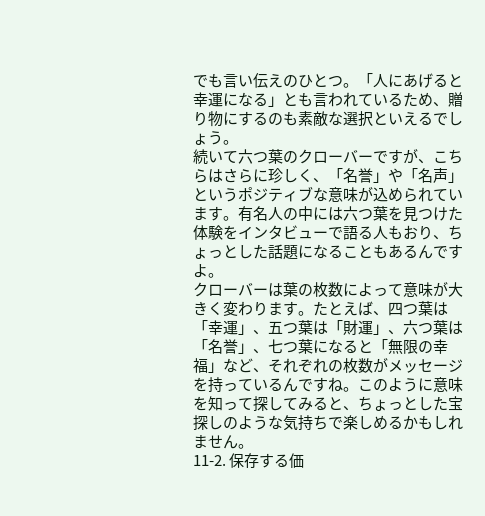でも言い伝えのひとつ。「人にあげると幸運になる」とも言われているため、贈り物にするのも素敵な選択といえるでしょう。
続いて六つ葉のクローバーですが、こちらはさらに珍しく、「名誉」や「名声」というポジティブな意味が込められています。有名人の中には六つ葉を見つけた体験をインタビューで語る人もおり、ちょっとした話題になることもあるんですよ。
クローバーは葉の枚数によって意味が大きく変わります。たとえば、四つ葉は「幸運」、五つ葉は「財運」、六つ葉は「名誉」、七つ葉になると「無限の幸福」など、それぞれの枚数がメッセージを持っているんですね。このように意味を知って探してみると、ちょっとした宝探しのような気持ちで楽しめるかもしれません。
11-2. 保存する価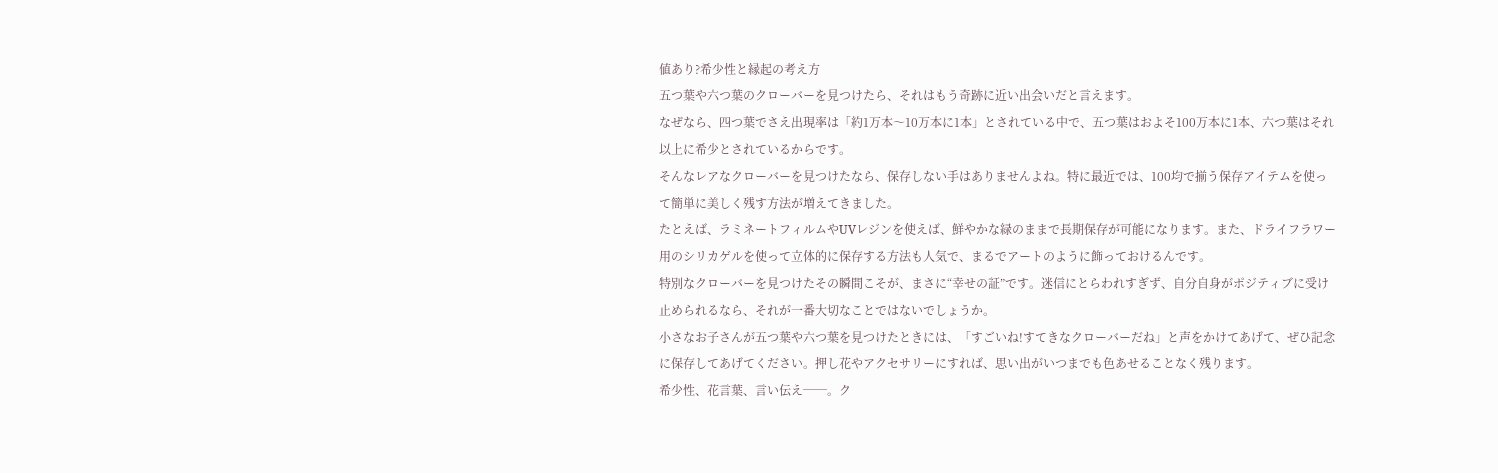値あり?希少性と縁起の考え方
五つ葉や六つ葉のクローバーを見つけたら、それはもう奇跡に近い出会いだと言えます。
なぜなら、四つ葉でさえ出現率は「約1万本〜10万本に1本」とされている中で、五つ葉はおよそ100万本に1本、六つ葉はそれ以上に希少とされているからです。
そんなレアなクローバーを見つけたなら、保存しない手はありませんよね。特に最近では、100均で揃う保存アイテムを使って簡単に美しく残す方法が増えてきました。
たとえば、ラミネートフィルムやUVレジンを使えば、鮮やかな緑のままで長期保存が可能になります。また、ドライフラワー用のシリカゲルを使って立体的に保存する方法も人気で、まるでアートのように飾っておけるんです。
特別なクローバーを見つけたその瞬間こそが、まさに“幸せの証”です。迷信にとらわれすぎず、自分自身がポジティブに受け止められるなら、それが一番大切なことではないでしょうか。
小さなお子さんが五つ葉や六つ葉を見つけたときには、「すごいね!すてきなクローバーだね」と声をかけてあげて、ぜひ記念に保存してあげてください。押し花やアクセサリーにすれば、思い出がいつまでも色あせることなく残ります。
希少性、花言葉、言い伝え──。ク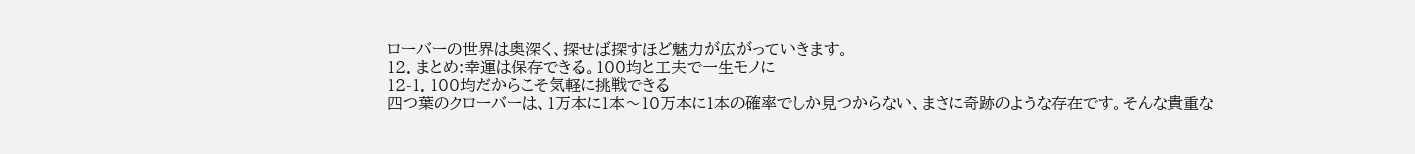ローバーの世界は奥深く、探せば探すほど魅力が広がっていきます。
12. まとめ:幸運は保存できる。100均と工夫で一生モノに
12-1. 100均だからこそ気軽に挑戦できる
四つ葉のクローバーは、1万本に1本〜10万本に1本の確率でしか見つからない、まさに奇跡のような存在です。そんな貴重な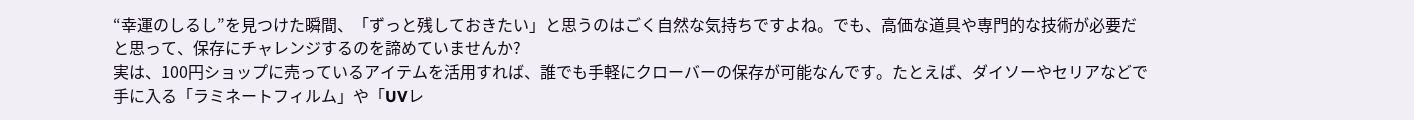“幸運のしるし”を見つけた瞬間、「ずっと残しておきたい」と思うのはごく自然な気持ちですよね。でも、高価な道具や専門的な技術が必要だと思って、保存にチャレンジするのを諦めていませんか?
実は、100円ショップに売っているアイテムを活用すれば、誰でも手軽にクローバーの保存が可能なんです。たとえば、ダイソーやセリアなどで手に入る「ラミネートフィルム」や「UVレ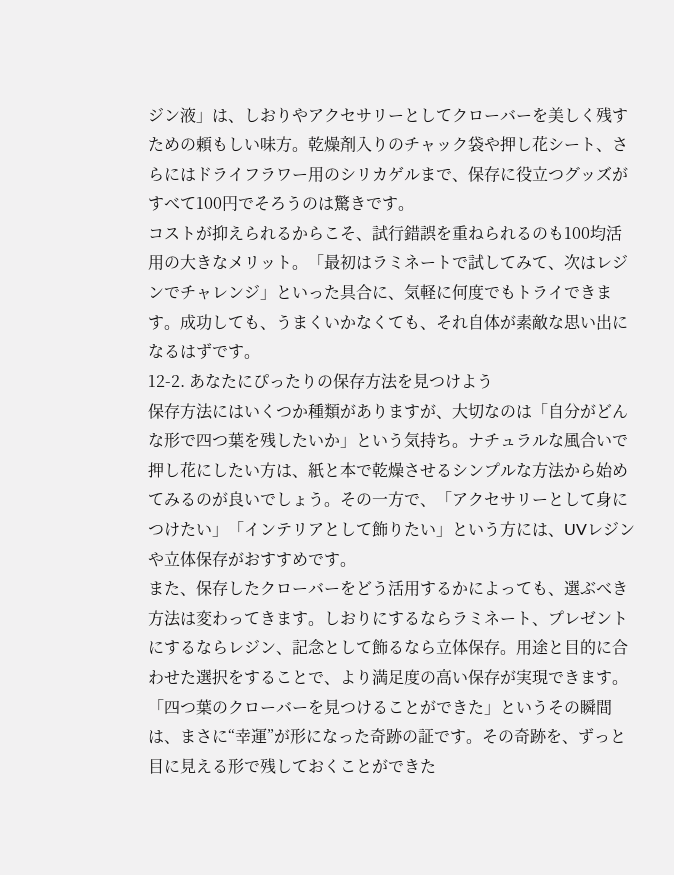ジン液」は、しおりやアクセサリーとしてクローバーを美しく残すための頼もしい味方。乾燥剤入りのチャック袋や押し花シート、さらにはドライフラワー用のシリカゲルまで、保存に役立つグッズがすべて100円でそろうのは驚きです。
コストが抑えられるからこそ、試行錯誤を重ねられるのも100均活用の大きなメリット。「最初はラミネートで試してみて、次はレジンでチャレンジ」といった具合に、気軽に何度でもトライできます。成功しても、うまくいかなくても、それ自体が素敵な思い出になるはずです。
12-2. あなたにぴったりの保存方法を見つけよう
保存方法にはいくつか種類がありますが、大切なのは「自分がどんな形で四つ葉を残したいか」という気持ち。ナチュラルな風合いで押し花にしたい方は、紙と本で乾燥させるシンプルな方法から始めてみるのが良いでしょう。その一方で、「アクセサリーとして身につけたい」「インテリアとして飾りたい」という方には、UVレジンや立体保存がおすすめです。
また、保存したクローバーをどう活用するかによっても、選ぶべき方法は変わってきます。しおりにするならラミネート、プレゼントにするならレジン、記念として飾るなら立体保存。用途と目的に合わせた選択をすることで、より満足度の高い保存が実現できます。
「四つ葉のクローバーを見つけることができた」というその瞬間は、まさに“幸運”が形になった奇跡の証です。その奇跡を、ずっと目に見える形で残しておくことができた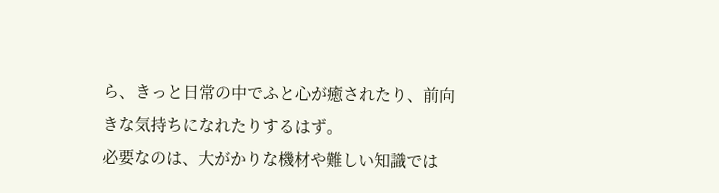ら、きっと日常の中でふと心が癒されたり、前向きな気持ちになれたりするはず。
必要なのは、大がかりな機材や難しい知識では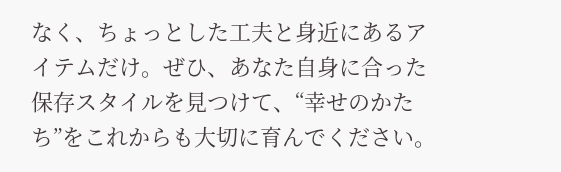なく、ちょっとした工夫と身近にあるアイテムだけ。ぜひ、あなた自身に合った保存スタイルを見つけて、“幸せのかたち”をこれからも大切に育んでください。